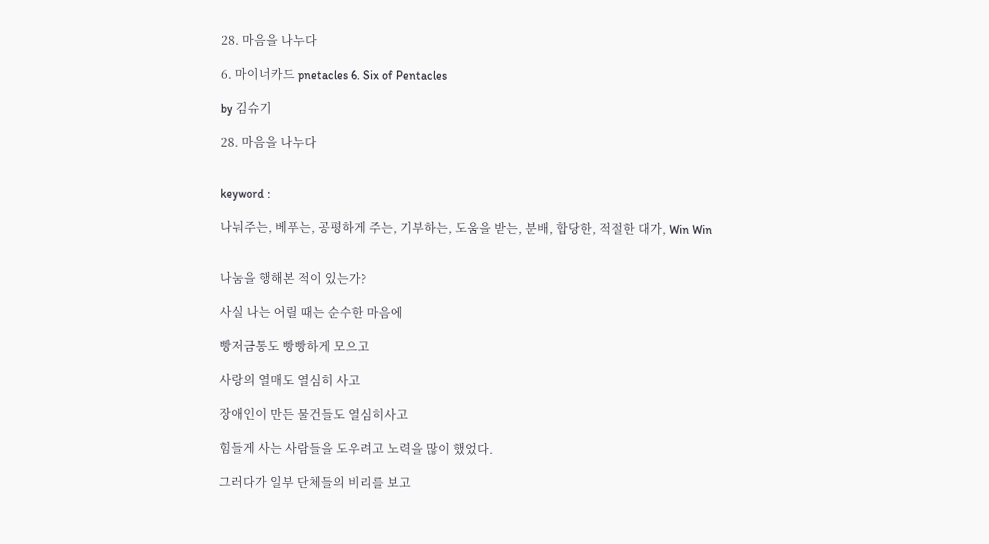28. 마음을 나누다

6. 마이너카드 pnetacles 6. Six of Pentacles

by 김슈기

28. 마음을 나누다


keyword :

나눠주는, 베푸는, 공평하게 주는, 기부하는, 도움을 받는, 분배, 합당한, 적절한 대가, Win Win


나눔을 행해본 적이 있는가?

사실 나는 어릴 때는 순수한 마음에

빵저금통도 빵빵하게 모으고

사랑의 열매도 열심히 사고

장애인이 만든 물건들도 열심히사고

힘들게 사는 사람들을 도우려고 노력을 많이 했었다.

그러다가 일부 단체들의 비리를 보고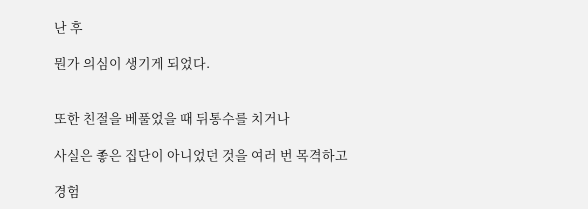난 후

뭔가 의심이 생기게 되었다.


또한 친절을 베풀었을 때 뒤통수를 치거나

사실은 좋은 집단이 아니었던 것을 여러 번 목격하고

경험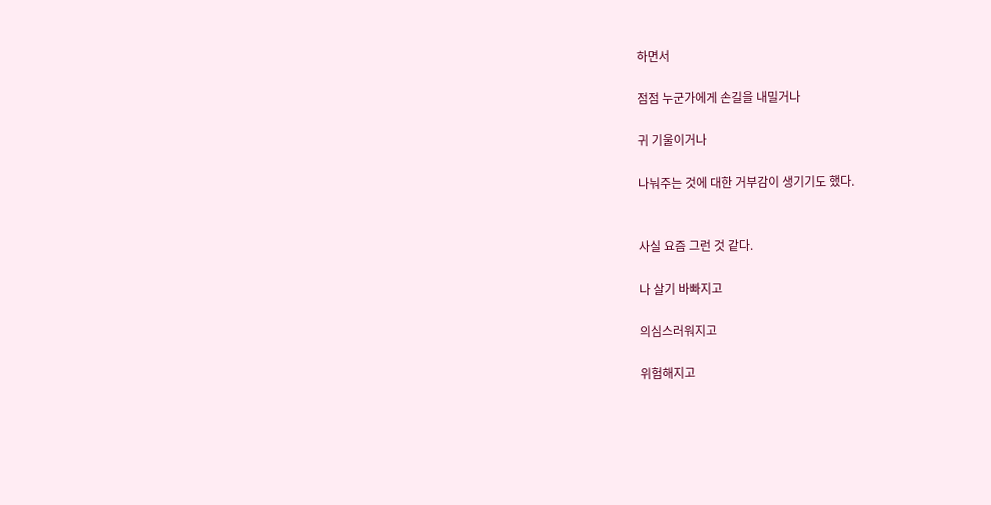하면서

점점 누군가에게 손길을 내밀거나

귀 기울이거나

나눠주는 것에 대한 거부감이 생기기도 했다.


사실 요즘 그런 것 같다.

나 살기 바빠지고

의심스러워지고

위험해지고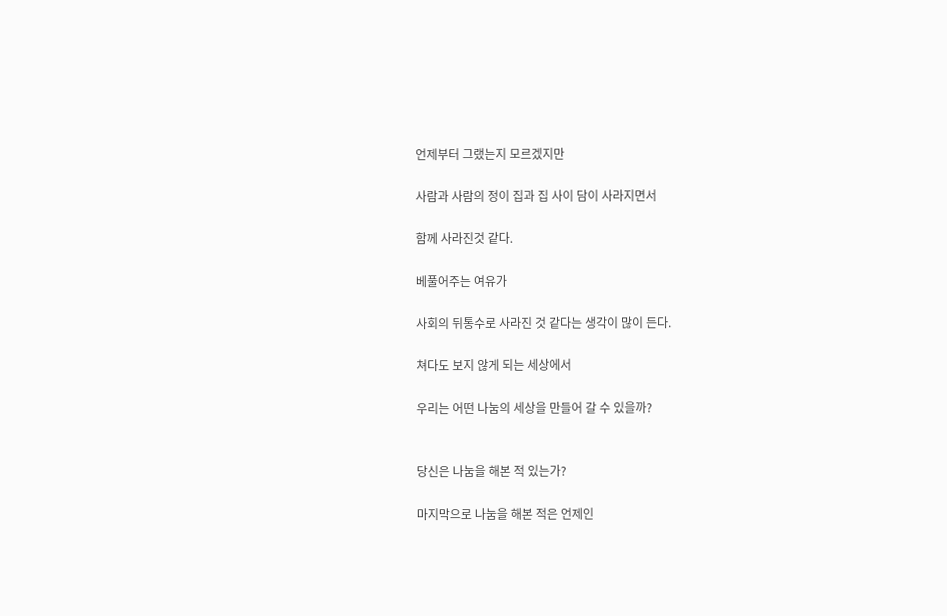언제부터 그랬는지 모르겠지만

사람과 사람의 정이 집과 집 사이 담이 사라지면서

함께 사라진것 같다.

베풀어주는 여유가

사회의 뒤통수로 사라진 것 같다는 생각이 많이 든다.

쳐다도 보지 않게 되는 세상에서

우리는 어떤 나눔의 세상을 만들어 갈 수 있을까?


당신은 나눔을 해본 적 있는가?

마지막으로 나눔을 해본 적은 언제인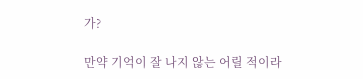가?

만약 기억이 잘 나지 않는 어릴 적이라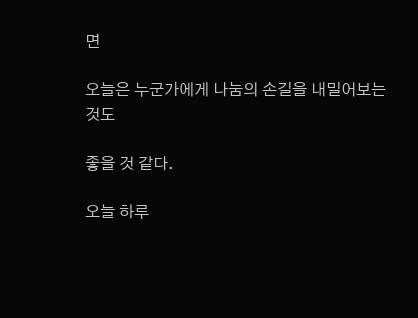면

오늘은 누군가에게 나눔의 손길을 내밀어보는 것도

좋을 것 같다.

오늘 하루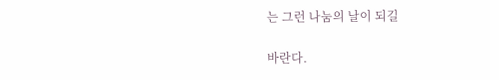는 그런 나눔의 날이 되길

바란다.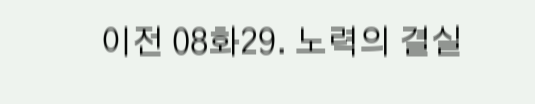이전 08화29. 노력의 결실